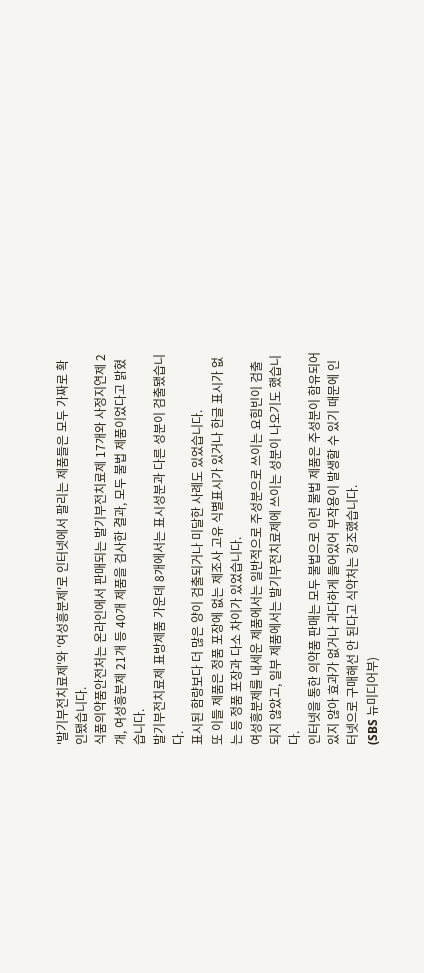'발기부전치료제'와 '여성흥분제'로 인터넷에서 팔리는 제품들은 모두 가짜로 확인됐습니다.
식품의약품안전처는 온라인에서 판매되는 발기부전치료제 17개와 사정지연제 2개, 여성흥분제 21개 등 40개 제품을 검사한 결과, 모두 불법 제품이었다고 밝혔습니다.
발기부전치료제 표방제품 가운데 8개에서는 표시성분과 다른 성분이 검출됐습니다.
표시된 함량보다 더 많은 양이 검출되거나 미달한 사례도 있었습니다.
또 이들 제품은 정품 포장에 없는 제조사 고유 식별표시가 있거나 한글 표시가 없는 등 정품 포장과 다소 차이가 있었습니다.
여성흥분제를 내세운 제품에서는 일반적으로 주성분으로 쓰이는 요힘빈이 검출되지 않았고, 일부 제품에서는 발기부전치료제에 쓰이는 성분이 나오기도 했습니다.
인터넷을 통한 의약품 판매는 모두 불법으로 이런 불법 제품은 주성분이 함유되어 있지 않아 효과가 없거나 과다하게 들어있어 부작용이 발생할 수 있기 때문에 인터넷으로 구매해선 안 된다고 식약처는 강조했습니다.
(SBS 뉴미디어부)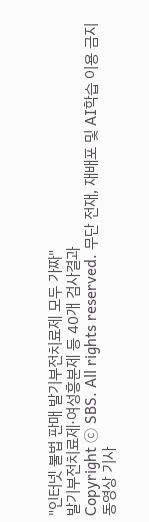"인터넷 불법 판매 발기부전치료제 모두 가짜"
발기부전치료제·여성흥분제 등 40개 검사결과
Copyright Ⓒ SBS. All rights reserved. 무단 전재, 재배포 및 AI학습 이용 금지
동영상 기사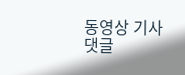동영상 기사
댓글